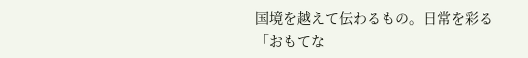国境を越えて伝わるもの。日常を彩る「おもてな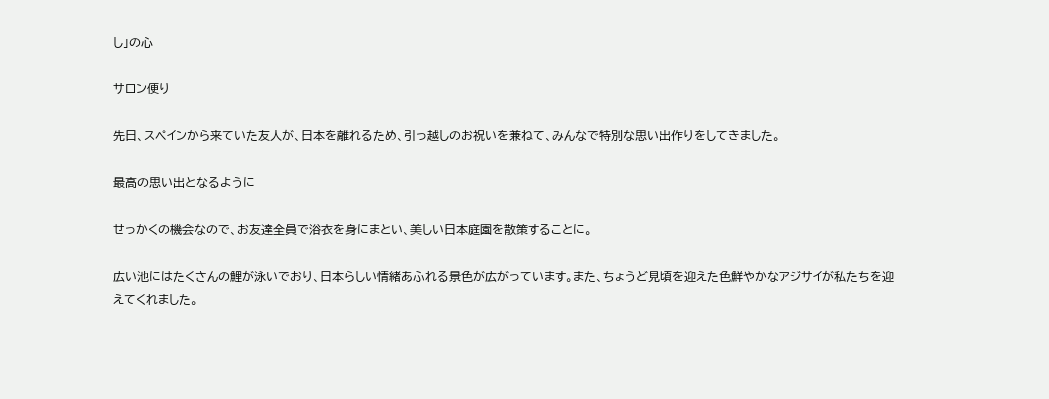し」の心

サロン便り

先日、スペインから来ていた友人が、日本を離れるため、引っ越しのお祝いを兼ねて、みんなで特別な思い出作りをしてきました。

最高の思い出となるように

せっかくの機会なので、お友達全員で浴衣を身にまとい、美しい日本庭園を散策することに。

広い池にはたくさんの鯉が泳いでおり、日本らしい情緒あふれる景色が広がっています。また、ちょうど見頃を迎えた色鮮やかなアジサイが私たちを迎えてくれました。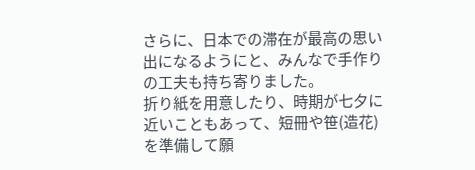さらに、日本での滞在が最高の思い出になるようにと、みんなで手作りの工夫も持ち寄りました。
折り紙を用意したり、時期が七夕に近いこともあって、短冊や笹(造花)を準備して願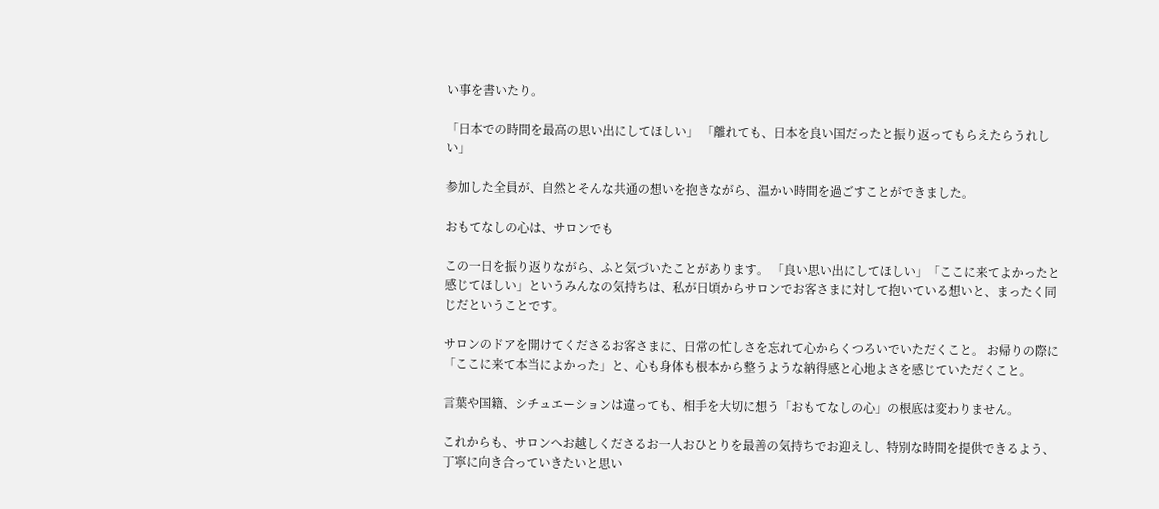い事を書いたり。

「日本での時間を最高の思い出にしてほしい」 「離れても、日本を良い国だったと振り返ってもらえたらうれしい」

参加した全員が、自然とそんな共通の想いを抱きながら、温かい時間を過ごすことができました。

おもてなしの心は、サロンでも

この一日を振り返りながら、ふと気づいたことがあります。 「良い思い出にしてほしい」「ここに来てよかったと感じてほしい」というみんなの気持ちは、私が日頃からサロンでお客さまに対して抱いている想いと、まったく同じだということです。

サロンのドアを開けてくださるお客さまに、日常の忙しさを忘れて心からくつろいでいただくこと。 お帰りの際に「ここに来て本当によかった」と、心も身体も根本から整うような納得感と心地よさを感じていただくこと。

言葉や国籍、シチュエーションは違っても、相手を大切に想う「おもてなしの心」の根底は変わりません。

これからも、サロンへお越しくださるお一人おひとりを最善の気持ちでお迎えし、特別な時間を提供できるよう、丁寧に向き合っていきたいと思い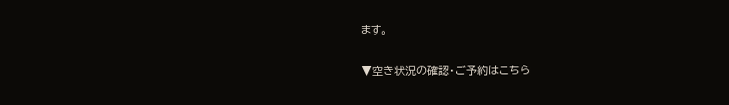ます。

▼空き状況の確認・ご予約はこちら